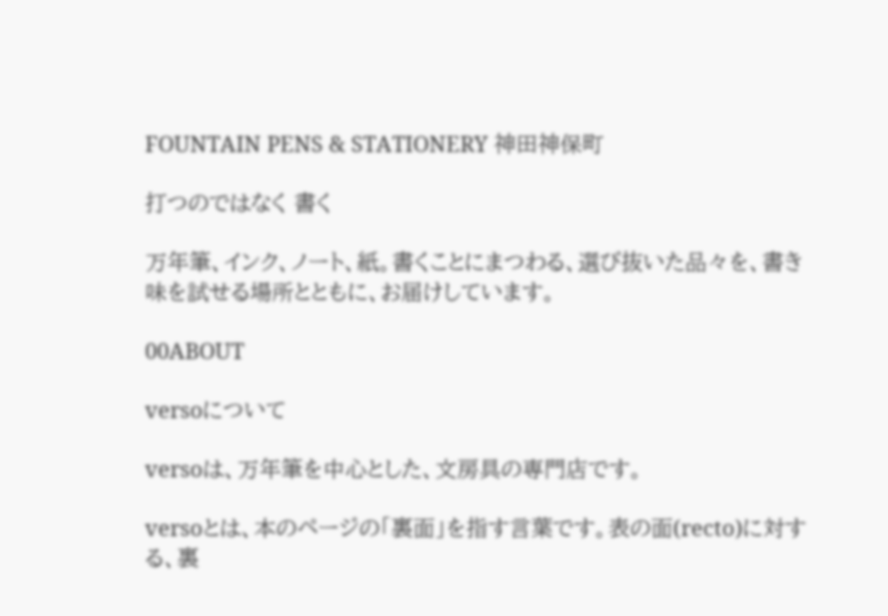FOUNTAIN PENS & STATIONERY 神田神保町

打つのではなく 書く

万年筆、インク、ノート、紙。書くことにまつわる、選び抜いた品々を、書き味を試せる場所とともに、お届けしています。

00ABOUT

versoについて

versoは、万年筆を中心とした、文房具の専門店です。

versoとは、本のページの「裏面」を指す言葉です。表の面(recto)に対する、裏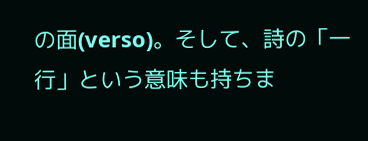の面(verso)。そして、詩の「一行」という意味も持ちま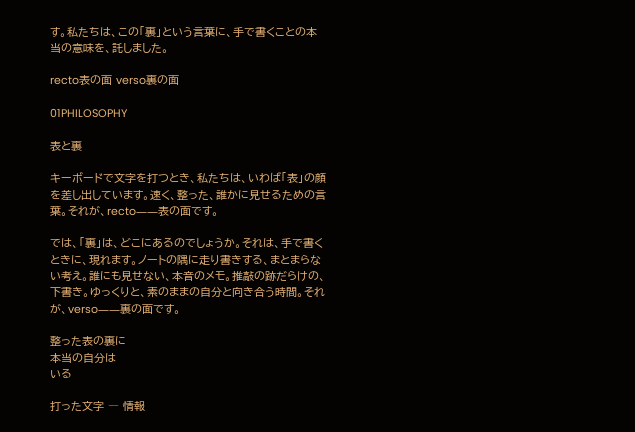す。私たちは、この「裏」という言葉に、手で書くことの本当の意味を、託しました。

recto表の面 verso裏の面

01PHILOSOPHY

表と裏

キーボードで文字を打つとき、私たちは、いわば「表」の顔を差し出しています。速く、整った、誰かに見せるための言葉。それが、recto――表の面です。

では、「裏」は、どこにあるのでしょうか。それは、手で書くときに、現れます。ノートの隅に走り書きする、まとまらない考え。誰にも見せない、本音のメモ。推敲の跡だらけの、下書き。ゆっくりと、素のままの自分と向き合う時間。それが、verso――裏の面です。

整った表の裏に
本当の自分は
いる

打った文字 ― 情報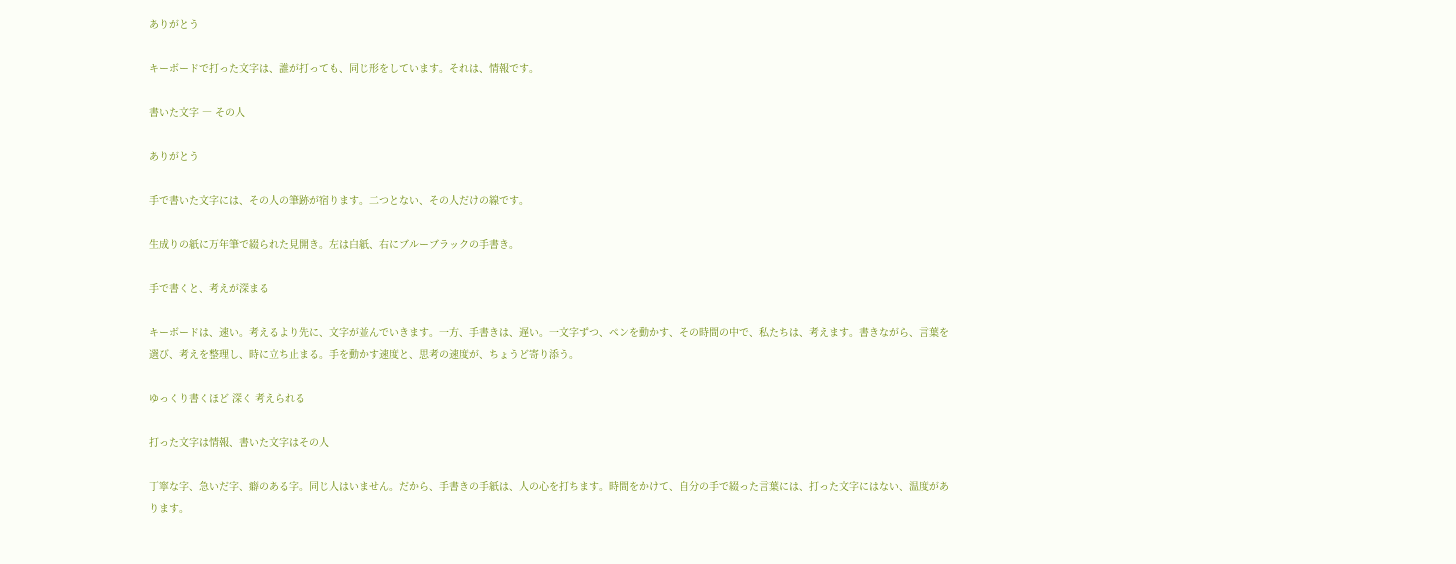ありがとう

キーボードで打った文字は、誰が打っても、同じ形をしています。それは、情報です。

書いた文字 ― その人

ありがとう

手で書いた文字には、その人の筆跡が宿ります。二つとない、その人だけの線です。

生成りの紙に万年筆で綴られた見開き。左は白紙、右にブルーブラックの手書き。

手で書くと、考えが深まる

キーボードは、速い。考えるより先に、文字が並んでいきます。一方、手書きは、遅い。一文字ずつ、ペンを動かす、その時間の中で、私たちは、考えます。書きながら、言葉を選び、考えを整理し、時に立ち止まる。手を動かす速度と、思考の速度が、ちょうど寄り添う。

ゆっくり書くほど 深く 考えられる

打った文字は情報、書いた文字はその人

丁寧な字、急いだ字、癖のある字。同じ人はいません。だから、手書きの手紙は、人の心を打ちます。時間をかけて、自分の手で綴った言葉には、打った文字にはない、温度があります。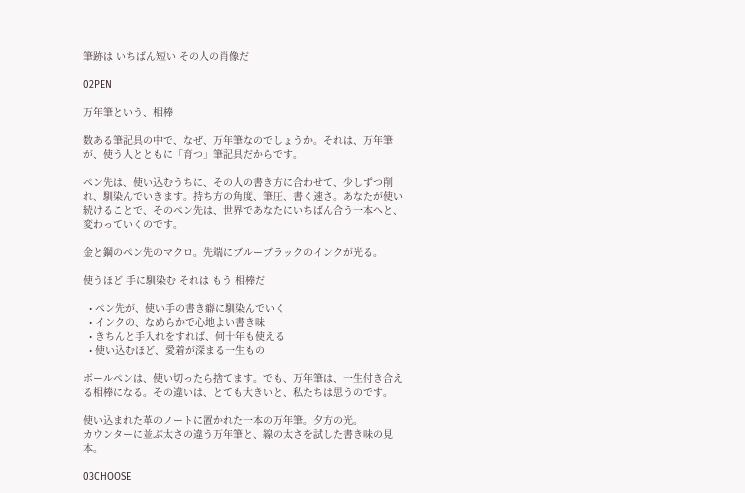筆跡は いちばん短い その人の肖像だ

02PEN

万年筆という、相棒

数ある筆記具の中で、なぜ、万年筆なのでしょうか。それは、万年筆が、使う人とともに「育つ」筆記具だからです。

ペン先は、使い込むうちに、その人の書き方に合わせて、少しずつ削れ、馴染んでいきます。持ち方の角度、筆圧、書く速さ。あなたが使い続けることで、そのペン先は、世界であなたにいちばん合う一本へと、変わっていくのです。

金と鋼のペン先のマクロ。先端にブルーブラックのインクが光る。

使うほど 手に馴染む それは もう 相棒だ

  • ペン先が、使い手の書き癖に馴染んでいく
  • インクの、なめらかで心地よい書き味
  • きちんと手入れをすれば、何十年も使える
  • 使い込むほど、愛着が深まる一生もの

ボールペンは、使い切ったら捨てます。でも、万年筆は、一生付き合える相棒になる。その違いは、とても大きいと、私たちは思うのです。

使い込まれた革のノートに置かれた一本の万年筆。夕方の光。
カウンターに並ぶ太さの違う万年筆と、線の太さを試した書き味の見本。

03CHOOSE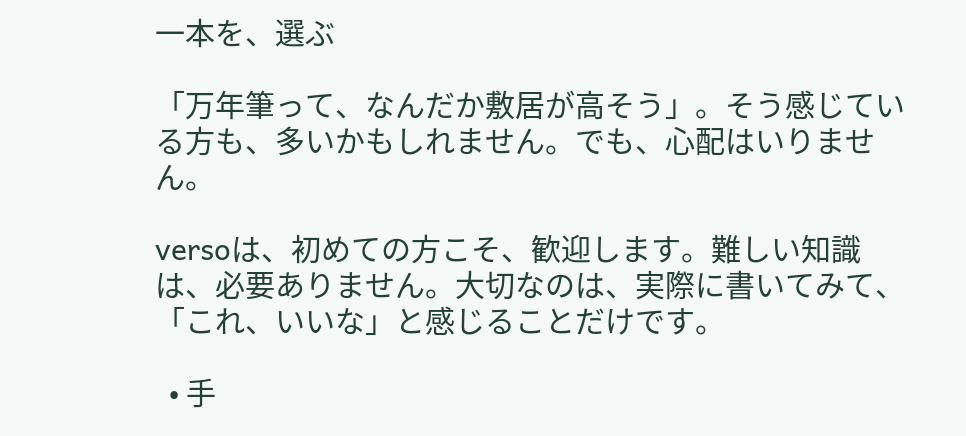一本を、選ぶ

「万年筆って、なんだか敷居が高そう」。そう感じている方も、多いかもしれません。でも、心配はいりません。

versoは、初めての方こそ、歓迎します。難しい知識は、必要ありません。大切なのは、実際に書いてみて、「これ、いいな」と感じることだけです。

  • 手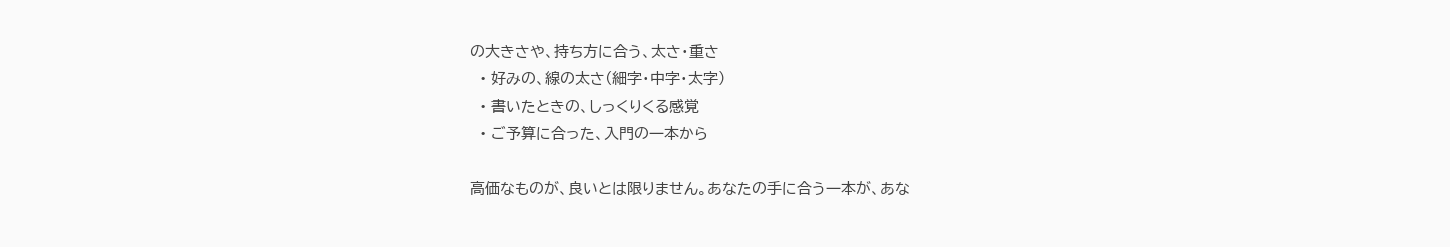の大きさや、持ち方に合う、太さ・重さ
  • 好みの、線の太さ(細字・中字・太字)
  • 書いたときの、しっくりくる感覚
  • ご予算に合った、入門の一本から

高価なものが、良いとは限りません。あなたの手に合う一本が、あな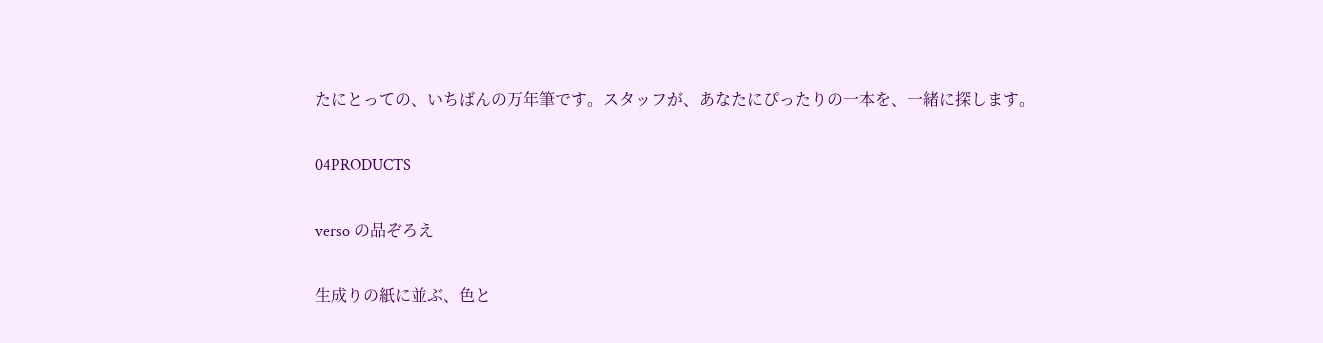たにとっての、いちばんの万年筆です。スタッフが、あなたにぴったりの一本を、一緒に探します。

04PRODUCTS

verso の品ぞろえ

生成りの紙に並ぶ、色と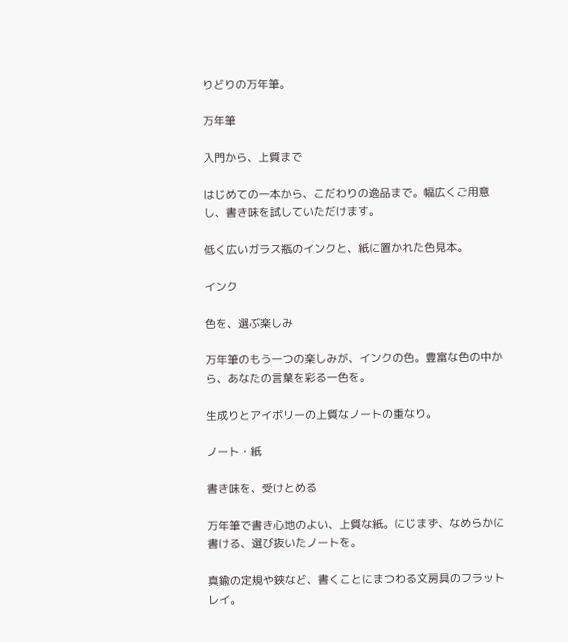りどりの万年筆。

万年筆

入門から、上質まで

はじめての一本から、こだわりの逸品まで。幅広くご用意し、書き味を試していただけます。

低く広いガラス瓶のインクと、紙に置かれた色見本。

インク

色を、選ぶ楽しみ

万年筆のもう一つの楽しみが、インクの色。豊富な色の中から、あなたの言葉を彩る一色を。

生成りとアイボリーの上質なノートの重なり。

ノート・紙

書き味を、受けとめる

万年筆で書き心地のよい、上質な紙。にじまず、なめらかに書ける、選び抜いたノートを。

真鍮の定規や鋏など、書くことにまつわる文房具のフラットレイ。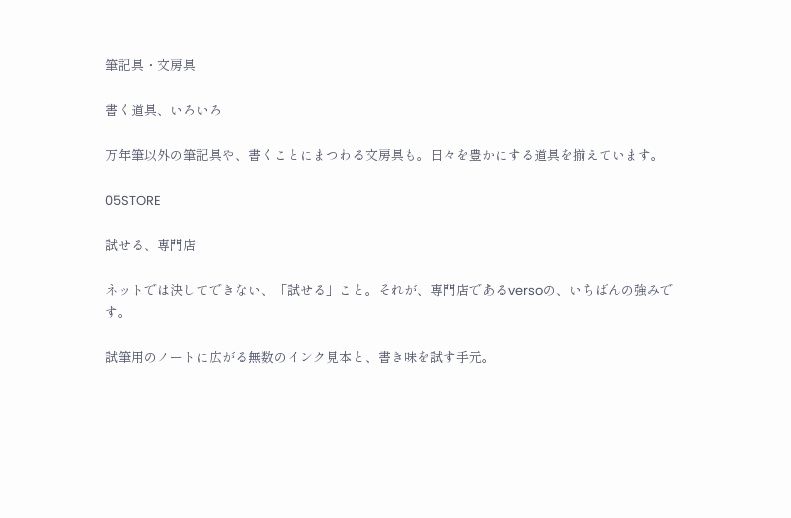筆記具・文房具

書く道具、いろいろ

万年筆以外の筆記具や、書くことにまつわる文房具も。日々を豊かにする道具を揃えています。

05STORE

試せる、専門店

ネットでは決してできない、「試せる」こと。それが、専門店であるversoの、いちばんの強みです。

試筆用のノートに広がる無数のインク見本と、書き味を試す手元。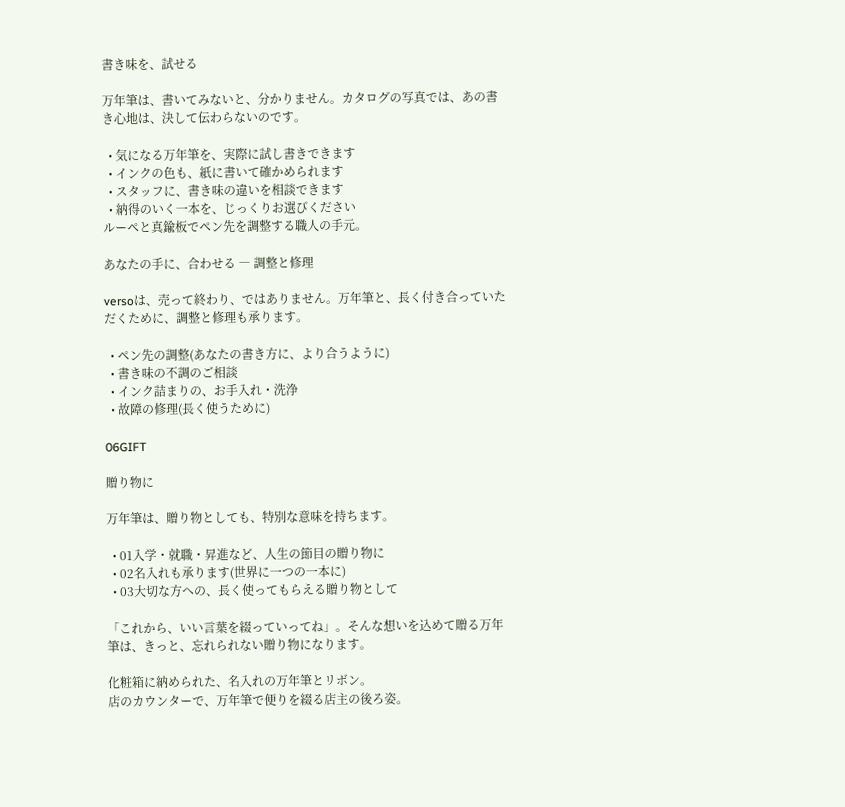書き味を、試せる

万年筆は、書いてみないと、分かりません。カタログの写真では、あの書き心地は、決して伝わらないのです。

  • 気になる万年筆を、実際に試し書きできます
  • インクの色も、紙に書いて確かめられます
  • スタッフに、書き味の違いを相談できます
  • 納得のいく一本を、じっくりお選びください
ルーペと真鍮板でペン先を調整する職人の手元。

あなたの手に、合わせる ― 調整と修理

versoは、売って終わり、ではありません。万年筆と、長く付き合っていただくために、調整と修理も承ります。

  • ペン先の調整(あなたの書き方に、より合うように)
  • 書き味の不調のご相談
  • インク詰まりの、お手入れ・洗浄
  • 故障の修理(長く使うために)

06GIFT

贈り物に

万年筆は、贈り物としても、特別な意味を持ちます。

  • 01入学・就職・昇進など、人生の節目の贈り物に
  • 02名入れも承ります(世界に一つの一本に)
  • 03大切な方への、長く使ってもらえる贈り物として

「これから、いい言葉を綴っていってね」。そんな想いを込めて贈る万年筆は、きっと、忘れられない贈り物になります。

化粧箱に納められた、名入れの万年筆とリボン。
店のカウンターで、万年筆で便りを綴る店主の後ろ姿。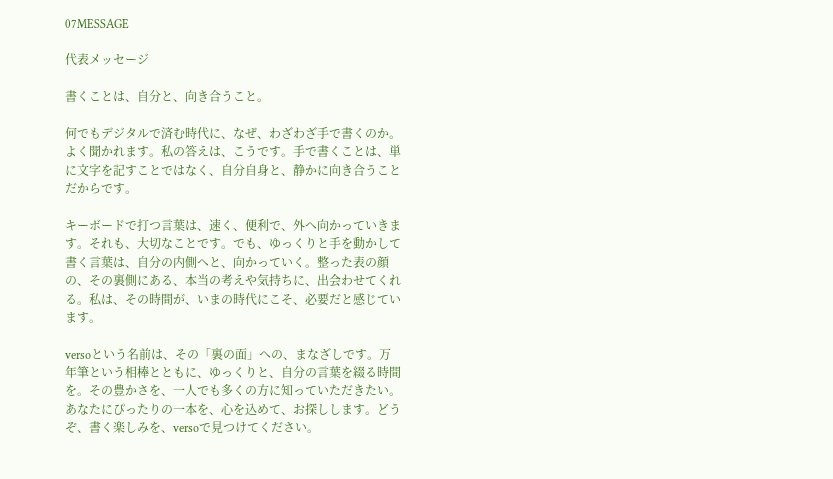07MESSAGE

代表メッセージ

書くことは、自分と、向き合うこと。

何でもデジタルで済む時代に、なぜ、わざわざ手で書くのか。よく聞かれます。私の答えは、こうです。手で書くことは、単に文字を記すことではなく、自分自身と、静かに向き合うことだからです。

キーボードで打つ言葉は、速く、便利で、外へ向かっていきます。それも、大切なことです。でも、ゆっくりと手を動かして書く言葉は、自分の内側へと、向かっていく。整った表の顔の、その裏側にある、本当の考えや気持ちに、出会わせてくれる。私は、その時間が、いまの時代にこそ、必要だと感じています。

versoという名前は、その「裏の面」への、まなざしです。万年筆という相棒とともに、ゆっくりと、自分の言葉を綴る時間を。その豊かさを、一人でも多くの方に知っていただきたい。あなたにぴったりの一本を、心を込めて、お探しします。どうぞ、書く楽しみを、versoで見つけてください。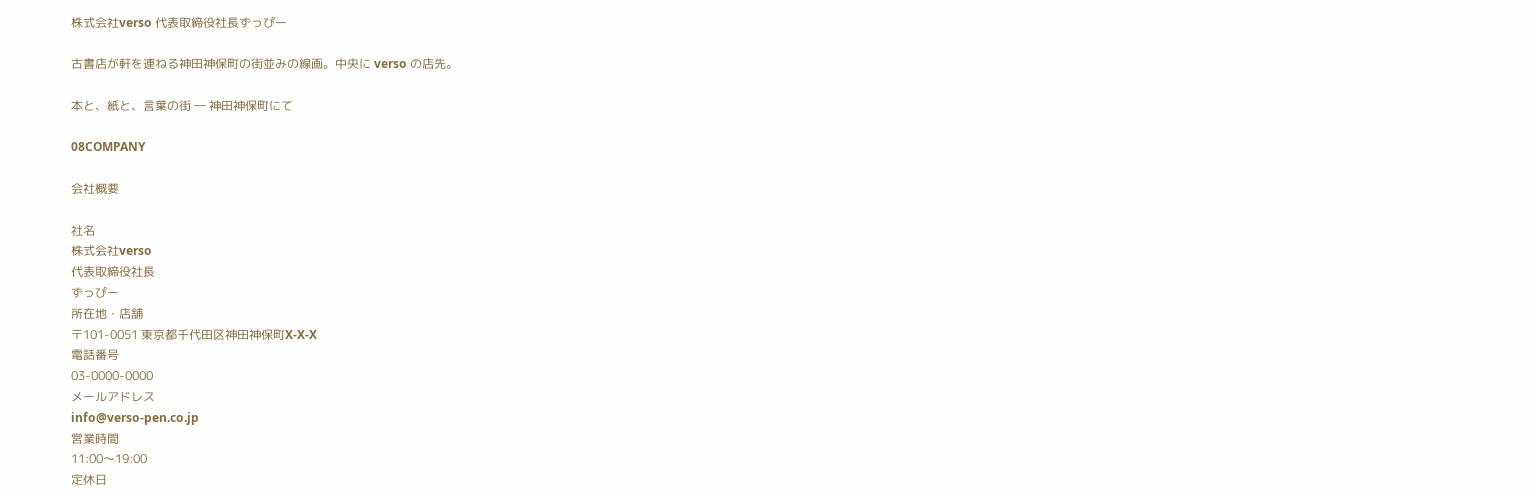株式会社verso 代表取締役社長ずっぴー

古書店が軒を連ねる神田神保町の街並みの線画。中央に verso の店先。

本と、紙と、言葉の街 ― 神田神保町にて

08COMPANY

会社概要

社名
株式会社verso
代表取締役社長
ずっぴー
所在地・店舗
〒101-0051 東京都千代田区神田神保町X-X-X
電話番号
03-0000-0000
メールアドレス
info@verso-pen.co.jp
営業時間
11:00〜19:00
定休日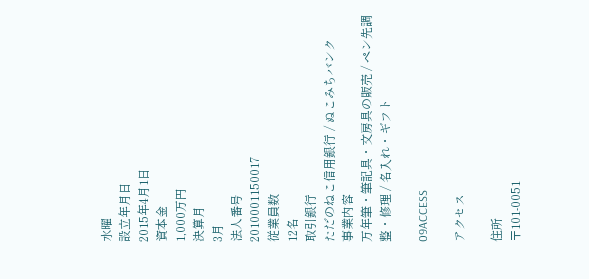水曜
設立年月日
2015年4月1日
資本金
1,000万円
決算月
3月
法人番号
2010001150017
従業員数
12名
取引銀行
ただのねこ信用銀行 / ぬこみちバンク
事業内容
万年筆・筆記具・文房具の販売 / ペン先調整・修理 / 名入れ・ギフト

09ACCESS

アクセス

住所
〒101-0051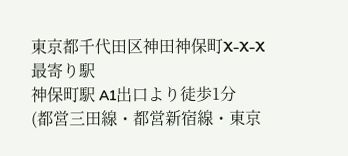東京都千代田区神田神保町X-X-X
最寄り駅
神保町駅 A1出口より徒歩1分
(都営三田線・都営新宿線・東京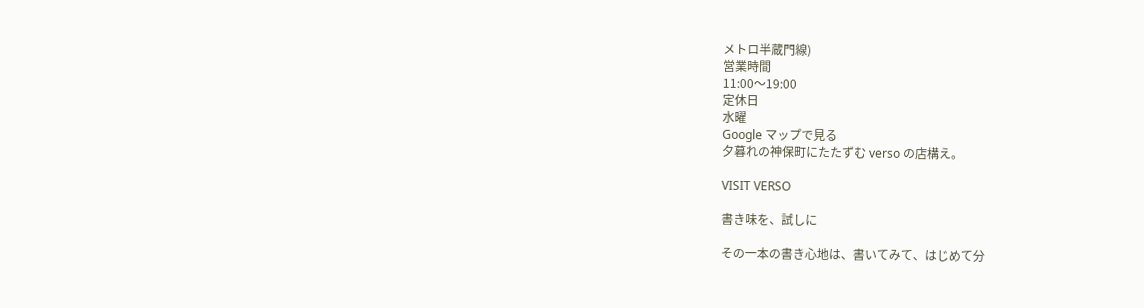メトロ半蔵門線)
営業時間
11:00〜19:00
定休日
水曜
Google マップで見る
夕暮れの神保町にたたずむ verso の店構え。

VISIT VERSO

書き味を、試しに

その一本の書き心地は、書いてみて、はじめて分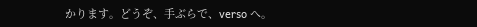かります。どうぞ、手ぶらで、verso へ。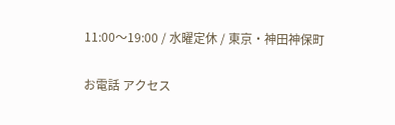11:00〜19:00 / 水曜定休 / 東京・神田神保町

お電話 アクセス